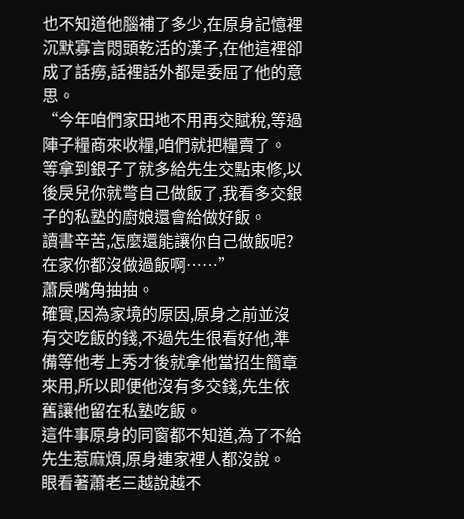也不知道他腦補了多少,在原身記憶裡沉默寡言悶頭乾活的漢子,在他這裡卻成了話癆,話裡話外都是委屈了他的意思。
“今年咱們家田地不用再交賦稅,等過陣子糧商來收糧,咱們就把糧賣了。
等拿到銀子了就多給先生交點束修,以後戾兒你就彆自己做飯了,我看多交銀子的私塾的廚娘還會給做好飯。
讀書辛苦,怎麼還能讓你自己做飯呢?在家你都沒做過飯啊……”
蕭戾嘴角抽抽。
確實,因為家境的原因,原身之前並沒有交吃飯的錢,不過先生很看好他,準備等他考上秀才後就拿他當招生簡章來用,所以即便他沒有多交錢,先生依舊讓他留在私塾吃飯。
這件事原身的同窗都不知道,為了不給先生惹麻煩,原身連家裡人都沒說。
眼看著蕭老三越說越不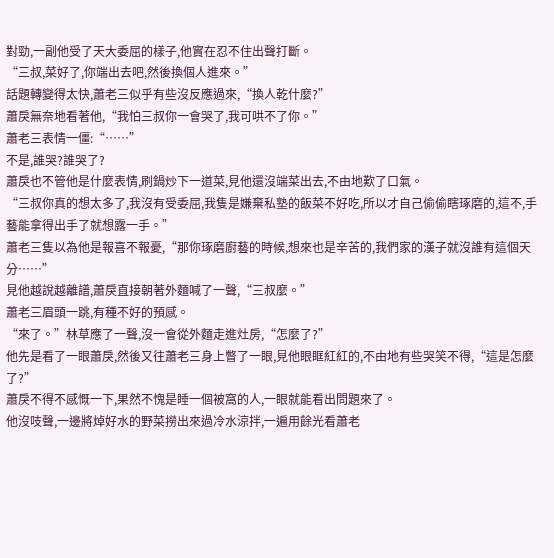對勁,一副他受了天大委屈的樣子,他實在忍不住出聲打斷。
“三叔,菜好了,你端出去吧,然後換個人進來。”
話題轉變得太快,蕭老三似乎有些沒反應過來,“換人乾什麼?”
蕭戾無奈地看著他,“我怕三叔你一會哭了,我可哄不了你。”
蕭老三表情一僵:“……”
不是,誰哭?誰哭了?
蕭戾也不管他是什麼表情,刷鍋炒下一道菜,見他還沒端菜出去,不由地歎了口氣。
“三叔你真的想太多了,我沒有受委屈,我隻是嫌棄私塾的飯菜不好吃,所以才自己偷偷瞎琢磨的,這不,手藝能拿得出手了就想露一手。”
蕭老三隻以為他是報喜不報憂,“那你琢磨廚藝的時候,想來也是辛苦的,我們家的漢子就沒誰有這個天分……”
見他越說越離譜,蕭戾直接朝著外麵喊了一聲,“三叔麼。”
蕭老三眉頭一跳,有種不好的預感。
“來了。”林草應了一聲,沒一會從外麵走進灶房,“怎麼了?”
他先是看了一眼蕭戾,然後又往蕭老三身上瞥了一眼,見他眼眶紅紅的,不由地有些哭笑不得,“這是怎麼了?”
蕭戾不得不感慨一下,果然不愧是睡一個被窩的人,一眼就能看出問題來了。
他沒吱聲,一邊將焯好水的野菜撈出來過冷水涼拌,一遍用餘光看蕭老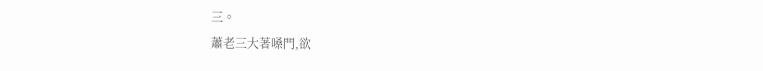三。
蕭老三大著嗓門,欲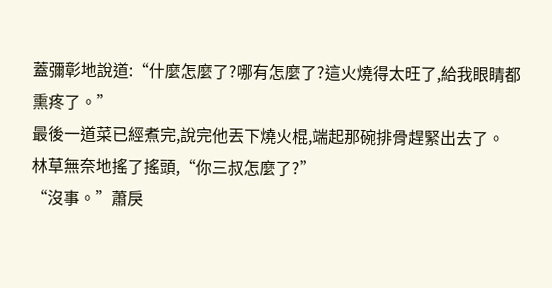蓋彌彰地說道:“什麼怎麼了?哪有怎麼了?這火燒得太旺了,給我眼睛都熏疼了。”
最後一道菜已經煮完,說完他丟下燒火棍,端起那碗排骨趕緊出去了。
林草無奈地搖了搖頭,“你三叔怎麼了?”
“沒事。”蕭戾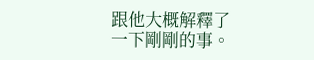跟他大概解釋了一下剛剛的事。